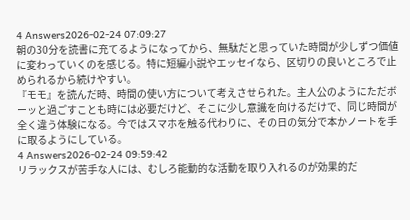4 Answers2026-02-24 07:09:27
朝の30分を読書に充てるようになってから、無駄だと思っていた時間が少しずつ価値に変わっていくのを感じる。特に短編小説やエッセイなら、区切りの良いところで止められるから続けやすい。
『モモ』を読んだ時、時間の使い方について考えさせられた。主人公のようにただボーッと過ごすことも時には必要だけど、そこに少し意識を向けるだけで、同じ時間が全く違う体験になる。今ではスマホを触る代わりに、その日の気分で本かノートを手に取るようにしている。
4 Answers2026-02-24 09:59:42
リラックスが苦手な人には、むしろ能動的な活動を取り入れるのが効果的だ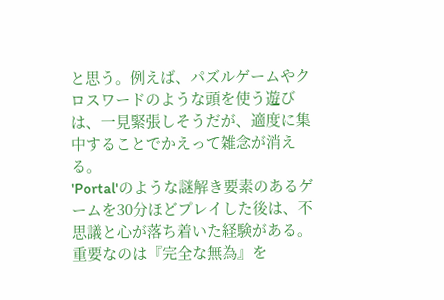と思う。例えば、パズルゲームやクロスワードのような頭を使う遊びは、一見緊張しそうだが、適度に集中することでかえって雑念が消える。
'Portal'のような謎解き要素のあるゲームを30分ほどプレイした後は、不思議と心が落ち着いた経験がある。重要なのは『完全な無為』を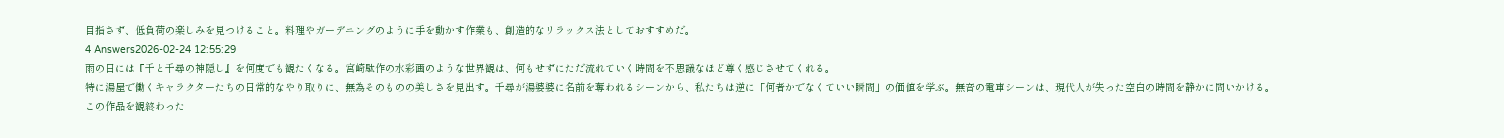目指さず、低負荷の楽しみを見つけること。料理やガーデニングのように手を動かす作業も、創造的なリラックス法としておすすめだ。
4 Answers2026-02-24 12:55:29
雨の日には『千と千尋の神隠し』を何度でも観たくなる。宮崎駄作の水彩画のような世界観は、何もせずにただ流れていく時間を不思議なほど尊く感じさせてくれる。
特に湯屋で働くキャラクターたちの日常的なやり取りに、無為そのものの美しさを見出す。千尋が湯婆婆に名前を奪われるシーンから、私たちは逆に「何者かでなくていい瞬間」の価値を学ぶ。無音の電車シーンは、現代人が失った空白の時間を静かに問いかける。
この作品を観終わった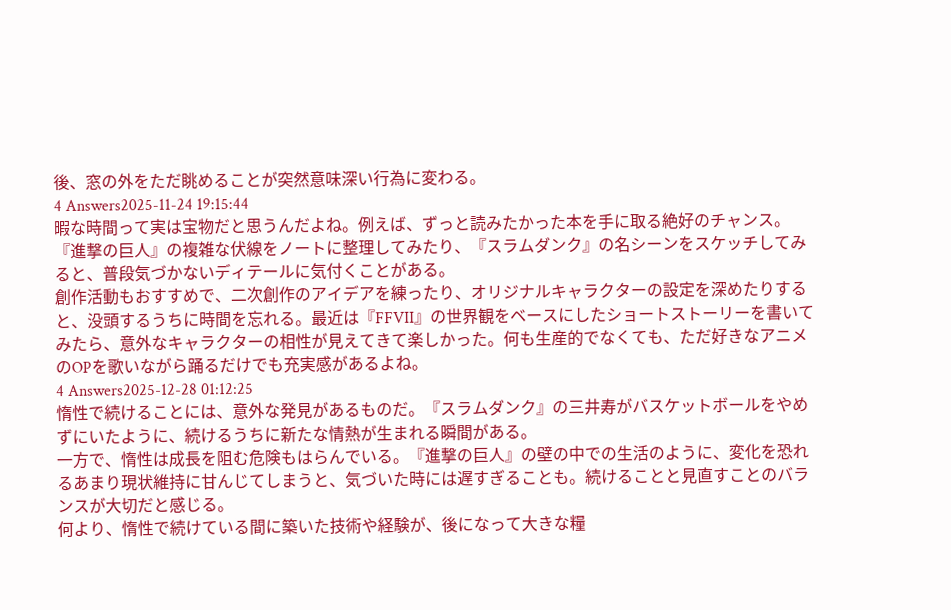後、窓の外をただ眺めることが突然意味深い行為に変わる。
4 Answers2025-11-24 19:15:44
暇な時間って実は宝物だと思うんだよね。例えば、ずっと読みたかった本を手に取る絶好のチャンス。『進撃の巨人』の複雑な伏線をノートに整理してみたり、『スラムダンク』の名シーンをスケッチしてみると、普段気づかないディテールに気付くことがある。
創作活動もおすすめで、二次創作のアイデアを練ったり、オリジナルキャラクターの設定を深めたりすると、没頭するうちに時間を忘れる。最近は『FFVII』の世界観をベースにしたショートストーリーを書いてみたら、意外なキャラクターの相性が見えてきて楽しかった。何も生産的でなくても、ただ好きなアニメのOPを歌いながら踊るだけでも充実感があるよね。
4 Answers2025-12-28 01:12:25
惰性で続けることには、意外な発見があるものだ。『スラムダンク』の三井寿がバスケットボールをやめずにいたように、続けるうちに新たな情熱が生まれる瞬間がある。
一方で、惰性は成長を阻む危険もはらんでいる。『進撃の巨人』の壁の中での生活のように、変化を恐れるあまり現状維持に甘んじてしまうと、気づいた時には遅すぎることも。続けることと見直すことのバランスが大切だと感じる。
何より、惰性で続けている間に築いた技術や経験が、後になって大きな糧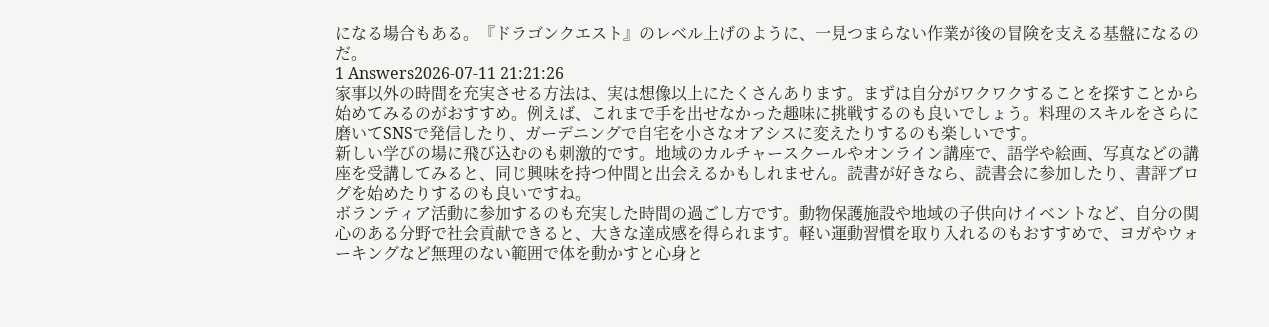になる場合もある。『ドラゴンクエスト』のレベル上げのように、一見つまらない作業が後の冒険を支える基盤になるのだ。
1 Answers2026-07-11 21:21:26
家事以外の時間を充実させる方法は、実は想像以上にたくさんあります。まずは自分がワクワクすることを探すことから始めてみるのがおすすめ。例えば、これまで手を出せなかった趣味に挑戦するのも良いでしょう。料理のスキルをさらに磨いてSNSで発信したり、ガーデニングで自宅を小さなオアシスに変えたりするのも楽しいです。
新しい学びの場に飛び込むのも刺激的です。地域のカルチャースクールやオンライン講座で、語学や絵画、写真などの講座を受講してみると、同じ興味を持つ仲間と出会えるかもしれません。読書が好きなら、読書会に参加したり、書評ブログを始めたりするのも良いですね。
ボランティア活動に参加するのも充実した時間の過ごし方です。動物保護施設や地域の子供向けイベントなど、自分の関心のある分野で社会貢献できると、大きな達成感を得られます。軽い運動習慣を取り入れるのもおすすめで、ヨガやウォーキングなど無理のない範囲で体を動かすと心身と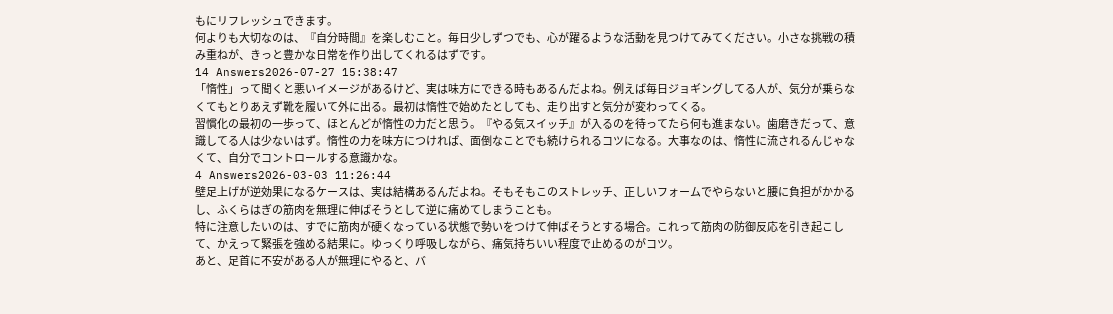もにリフレッシュできます。
何よりも大切なのは、『自分時間』を楽しむこと。毎日少しずつでも、心が躍るような活動を見つけてみてください。小さな挑戦の積み重ねが、きっと豊かな日常を作り出してくれるはずです。
14 Answers2026-07-27 15:38:47
「惰性」って聞くと悪いイメージがあるけど、実は味方にできる時もあるんだよね。例えば毎日ジョギングしてる人が、気分が乗らなくてもとりあえず靴を履いて外に出る。最初は惰性で始めたとしても、走り出すと気分が変わってくる。
習慣化の最初の一歩って、ほとんどが惰性の力だと思う。『やる気スイッチ』が入るのを待ってたら何も進まない。歯磨きだって、意識してる人は少ないはず。惰性の力を味方につければ、面倒なことでも続けられるコツになる。大事なのは、惰性に流されるんじゃなくて、自分でコントロールする意識かな。
4 Answers2026-03-03 11:26:44
壁足上げが逆効果になるケースは、実は結構あるんだよね。そもそもこのストレッチ、正しいフォームでやらないと腰に負担がかかるし、ふくらはぎの筋肉を無理に伸ばそうとして逆に痛めてしまうことも。
特に注意したいのは、すでに筋肉が硬くなっている状態で勢いをつけて伸ばそうとする場合。これって筋肉の防御反応を引き起こして、かえって緊張を強める結果に。ゆっくり呼吸しながら、痛気持ちいい程度で止めるのがコツ。
あと、足首に不安がある人が無理にやると、バ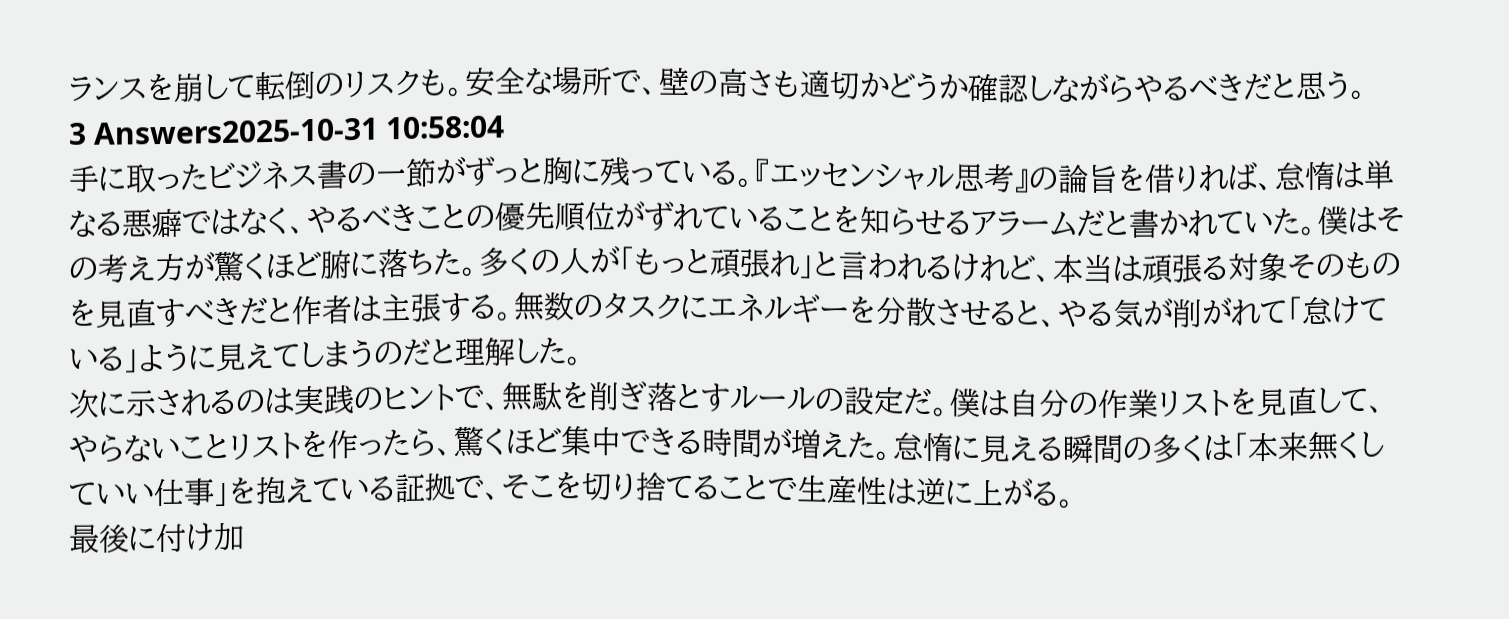ランスを崩して転倒のリスクも。安全な場所で、壁の高さも適切かどうか確認しながらやるべきだと思う。
3 Answers2025-10-31 10:58:04
手に取ったビジネス書の一節がずっと胸に残っている。『エッセンシャル思考』の論旨を借りれば、怠惰は単なる悪癖ではなく、やるべきことの優先順位がずれていることを知らせるアラームだと書かれていた。僕はその考え方が驚くほど腑に落ちた。多くの人が「もっと頑張れ」と言われるけれど、本当は頑張る対象そのものを見直すべきだと作者は主張する。無数のタスクにエネルギーを分散させると、やる気が削がれて「怠けている」ように見えてしまうのだと理解した。
次に示されるのは実践のヒントで、無駄を削ぎ落とすルールの設定だ。僕は自分の作業リストを見直して、やらないことリストを作ったら、驚くほど集中できる時間が増えた。怠惰に見える瞬間の多くは「本来無くしていい仕事」を抱えている証拠で、そこを切り捨てることで生産性は逆に上がる。
最後に付け加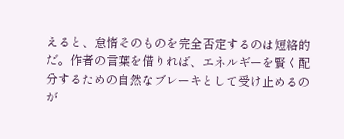えると、怠惰そのものを完全否定するのは短絡的だ。作者の言葉を借りれば、エネルギーを賢く配分するための自然なブレーキとして受け止めるのが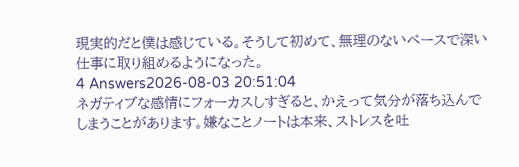現実的だと僕は感じている。そうして初めて、無理のないペースで深い仕事に取り組めるようになった。
4 Answers2026-08-03 20:51:04
ネガティブな感情にフォーカスしすぎると、かえって気分が落ち込んでしまうことがあります。嫌なことノートは本来、ストレスを吐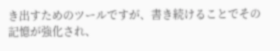き出すためのツールですが、書き続けることでその記憶が強化され、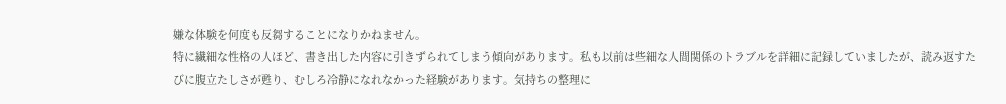嫌な体験を何度も反芻することになりかねません。
特に繊細な性格の人ほど、書き出した内容に引きずられてしまう傾向があります。私も以前は些細な人間関係のトラブルを詳細に記録していましたが、読み返すたびに腹立たしさが甦り、むしろ冷静になれなかった経験があります。気持ちの整理に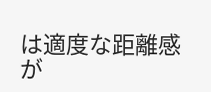は適度な距離感が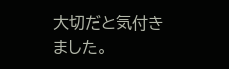大切だと気付きました。